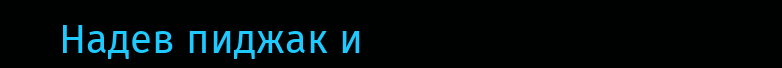Надев пиджак и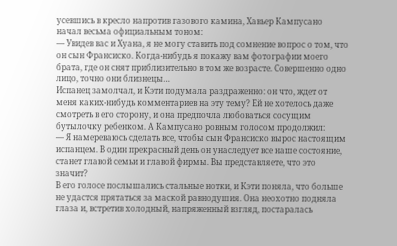усевшись в кресло напротив газового камина, Хавьер Кампусано начал весьма официальным тоном:
— Увидев вас и Хуана, я не могу ставить под сомнение вопрос о том, что он сын Франсиско. Когда-нибудь я покажу вам фотографии моего брата, где он снят приблизительно в том же возрасте. Совершенно одно лицо, точно они близнецы…
Испанец замолчал, и Кэти подумала раздраженно: он что, ждет от меня каких-нибудь комментариев на эту тему? Ей не хотелось даже смотреть в его сторону, и она предпочла любоваться сосущим бутылочку ребенком. А Кампусано ровным голосом продолжил:
— Я намереваюсь сделать все, чтобы сын Франсиско вырос настоящим испанцем. В один прекрасный день он унаследует все наше состояние, станет главой семьи и главой фирмы. Вы представляете, что это значит?
В его голосе послышались стальные нотки, и Кэти поняла, что больше не удастся прятаться за маской равнодушия. Она неохотно подняла глаза и, встретив холодный, напряженный взгляд, постаралась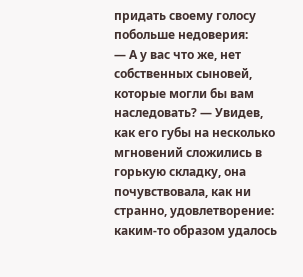придать своему голосу побольше недоверия:
— А у вас что же, нет собственных сыновей, которые могли бы вам наследовать? — Увидев, как его губы на несколько мгновений сложились в горькую складку, она почувствовала, как ни странно, удовлетворение: каким-то образом удалось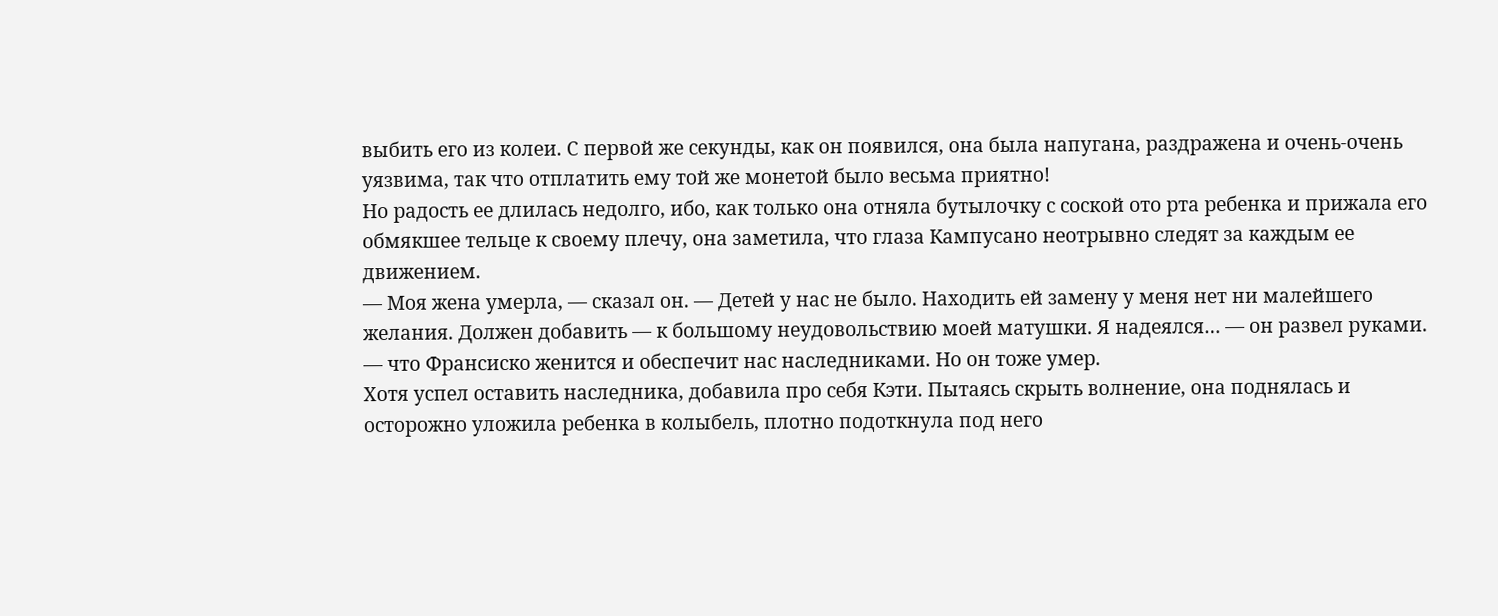выбить его из колеи. С первой же секунды, как он появился, она была напугана, раздражена и очень-очень уязвима, так что отплатить ему той же монетой было весьма приятно!
Но радость ее длилась недолго, ибо, как только она отняла бутылочку с соской ото рта ребенка и прижала его обмякшее тельце к своему плечу, она заметила, что глаза Кампусано неотрывно следят за каждым ее движением.
— Моя жена умерла, — сказал он. — Детей у нас не было. Находить ей замену у меня нет ни малейшего желания. Должен добавить — к большому неудовольствию моей матушки. Я надеялся… — он развел руками. — что Франсиско женится и обеспечит нас наследниками. Но он тоже умер.
Хотя успел оставить наследника, добавила про себя Кэти. Пытаясь скрыть волнение, она поднялась и осторожно уложила ребенка в колыбель, плотно подоткнула под него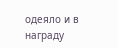одеяло и в награду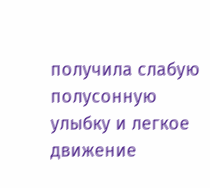получила слабую полусонную улыбку и легкое движение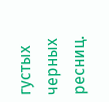густых черных ресниц.